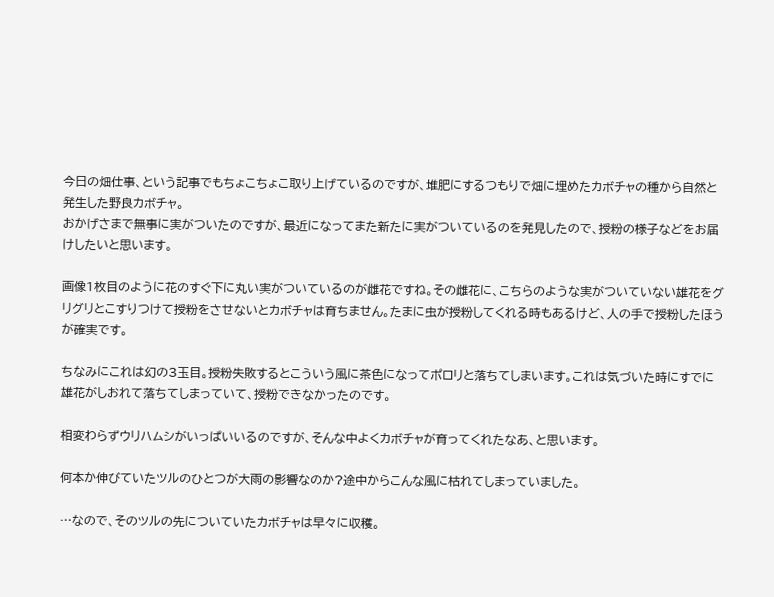今日の畑仕事、という記事でもちょこちょこ取り上げているのですが、堆肥にするつもりで畑に埋めたカボチャの種から自然と発生した野良カボチャ。
おかげさまで無事に実がついたのですが、最近になってまた新たに実がついているのを発見したので、授粉の様子などをお届けしたいと思います。

画像1枚目のように花のすぐ下に丸い実がついているのが雌花ですね。その雌花に、こちらのような実がついていない雄花をグリグリとこすりつけて授粉をさせないとカボチャは育ちません。たまに虫が授粉してくれる時もあるけど、人の手で授粉したほうが確実です。

ちなみにこれは幻の3玉目。授粉失敗するとこういう風に茶色になってポロリと落ちてしまいます。これは気づいた時にすでに雄花がしおれて落ちてしまっていて、授粉できなかったのです。

相変わらずウリハムシがいっぱいいるのですが、そんな中よくカボチャが育ってくれたなあ、と思います。

何本か伸びていたツルのひとつが大雨の影響なのか?途中からこんな風に枯れてしまっていました。

…なので、そのツルの先についていたカボチャは早々に収穫。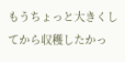もうちょっと大きくしてから収穫したかっ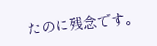たのに残念です。